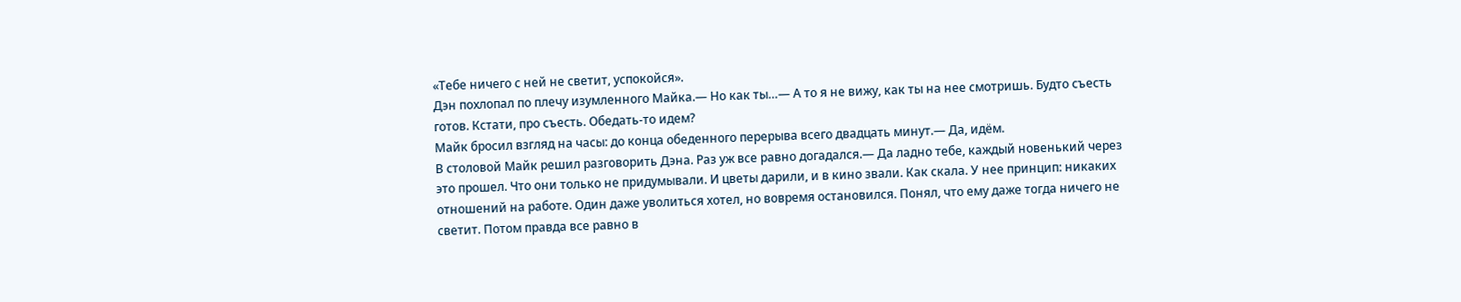«Тебе ничего с ней не светит, успокойся».
Дэн похлопал по плечу изумленного Майка.— Но как ты…— А то я не вижу, как ты на нее смотришь. Будто съесть готов. Кстати, про съесть. Обедать-то идем?
Майк бросил взгляд на часы: до конца обеденного перерыва всего двадцать минут.— Да, идём.
В столовой Майк решил разговорить Дэна. Раз уж все равно догадался.— Да ладно тебе, каждый новенький через это прошел. Что они только не придумывали. И цветы дарили, и в кино звали. Как скала. У нее принцип: никаких отношений на работе. Один даже уволиться хотел, но вовремя остановился. Понял, что ему даже тогда ничего не светит. Потом правда все равно в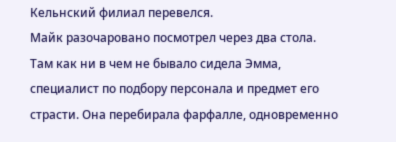Кельнский филиал перевелся.
Майк разочаровано посмотрел через два стола. Там как ни в чем не бывало сидела Эмма, специалист по подбору персонала и предмет его страсти. Она перебирала фарфалле, одновременно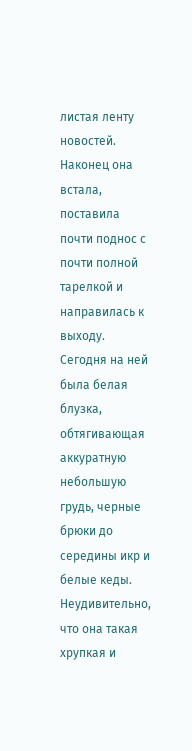листая ленту новостей. Наконец она встала, поставила почти поднос с почти полной тарелкой и направилась к выходу. Сегодня на ней была белая блузка, обтягивающая аккуратную небольшую грудь, черные брюки до середины икр и белые кеды. Неудивительно, что она такая хрупкая и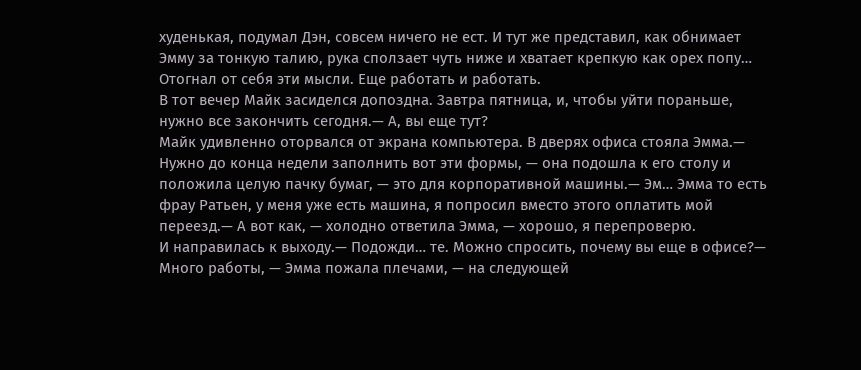худенькая, подумал Дэн, совсем ничего не ест. И тут же представил, как обнимает Эмму за тонкую талию, рука сползает чуть ниже и хватает крепкую как орех попу…
Отогнал от себя эти мысли. Еще работать и работать.
В тот вечер Майк засиделся допоздна. Завтра пятница, и, чтобы уйти пораньше, нужно все закончить сегодня.— А, вы еще тут?
Майк удивленно оторвался от экрана компьютера. В дверях офиса стояла Эмма.— Нужно до конца недели заполнить вот эти формы, — она подошла к его столу и положила целую пачку бумаг, — это для корпоративной машины.— Эм… Эмма то есть фрау Ратьен, у меня уже есть машина, я попросил вместо этого оплатить мой переезд.— А вот как, — холодно ответила Эмма, — хорошо, я перепроверю.
И направилась к выходу.— Подожди… те. Можно спросить, почему вы еще в офисе?— Много работы, — Эмма пожала плечами, — на следующей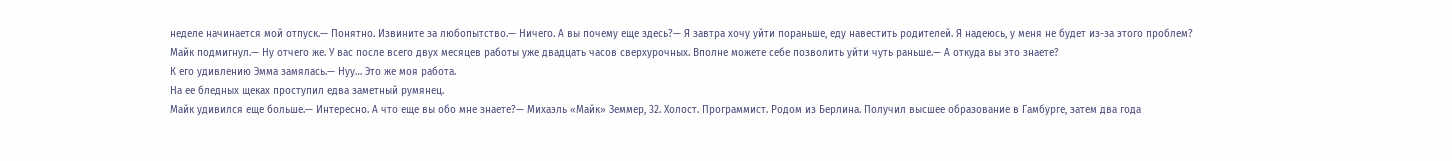неделе начинается мой отпуск.— Понятно. Извините за любопытство.— Ничего. А вы почему еще здесь?— Я завтра хочу уйти пораньше, еду навестить родителей. Я надеюсь, у меня не будет из-за этого проблем?
Майк подмигнул.— Ну отчего же. У вас после всего двух месяцев работы уже двадцать часов сверхурочных. Вполне можете себе позволить уйти чуть раньше.— А откуда вы это знаете?
К его удивлению Эмма замялась.— Нуу… Это же моя работа.
На ее бледных щеках проступил едва заметный румянец.
Майк удивился еще больше.— Интересно. А что еще вы обо мне знаете?— Михаэль «Майк» Земмер, 32. Холост. Программист. Родом из Берлина. Получил высшее образование в Гамбурге, затем два года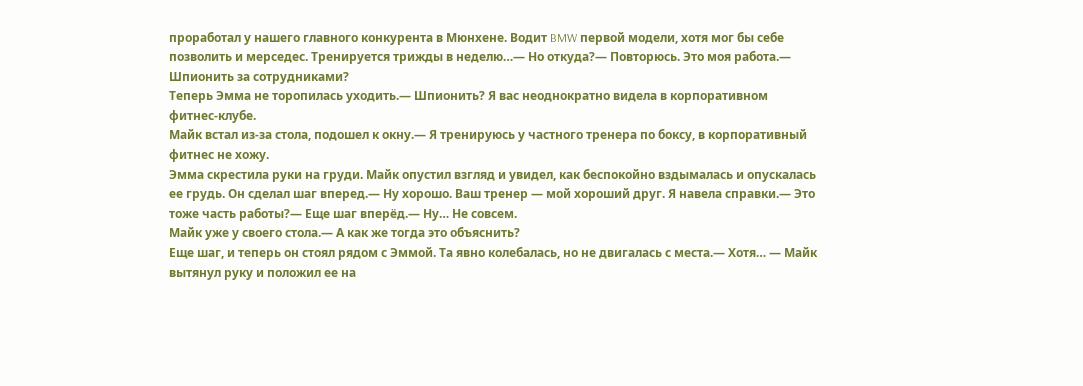проработал у нашего главного конкурента в Мюнхене. Водит BMW первой модели, хотя мог бы себе позволить и мерседес. Тренируется трижды в неделю…— Но откуда?— Повторюсь. Это моя работа.— Шпионить за сотрудниками?
Теперь Эмма не торопилась уходить.— Шпионить? Я вас неоднократно видела в корпоративном фитнес-клубе.
Майк встал из-за стола, подошел к окну.— Я тренируюсь у частного тренера по боксу, в корпоративный фитнес не хожу.
Эмма скрестила руки на груди. Майк опустил взгляд и увидел, как беспокойно вздымалась и опускалась ее грудь. Он сделал шаг вперед.— Ну хорошо. Ваш тренер — мой хороший друг. Я навела справки.— Это тоже часть работы?— Еще шаг вперёд.— Ну… Не совсем.
Майк уже у своего стола.— А как же тогда это объяснить?
Еще шаг, и теперь он стоял рядом с Эммой. Та явно колебалась, но не двигалась с места.— Хотя… — Майк вытянул руку и положил ее на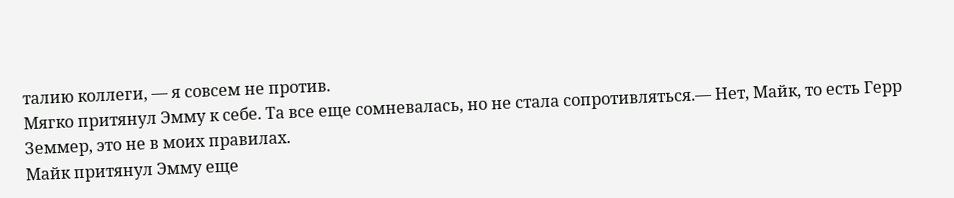талию коллеги, — я совсем не против.
Мягко притянул Эмму к себе. Та все еще сомневалась, но не стала сопротивляться.— Нет, Майк, то есть Герр Земмер, это не в моих правилах.
Майк притянул Эмму еще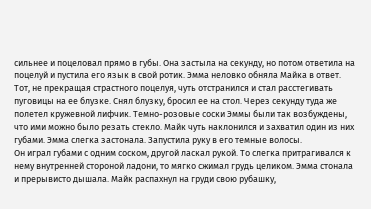сильнее и поцеловал прямо в губы. Она застыла на секунду, но потом ответила на поцелуй и пустила его язык в свой ротик. Эмма неловко обняла Майка в ответ. Тот, не прекращая страстного поцелуя, чуть отстранился и стал расстегивать пуговицы на ее блузке. Снял блузку, бросил ее на стол. Через секунду туда же полетел кружевной лифчик. Темно-розовые соски Эммы были так возбуждены, что ими можно было резать стекло. Майк чуть наклонился и захватил один из них губами. Эмма слегка застонала. Запустила руку в его темные волосы.
Он играл губами с одним соском, другой ласкал рукой. То слегка притрагивался к нему внутренней стороной ладони, то мягко сжимал грудь целиком. Эмма стонала и прерывисто дышала. Майк распахнул на груди свою рубашку,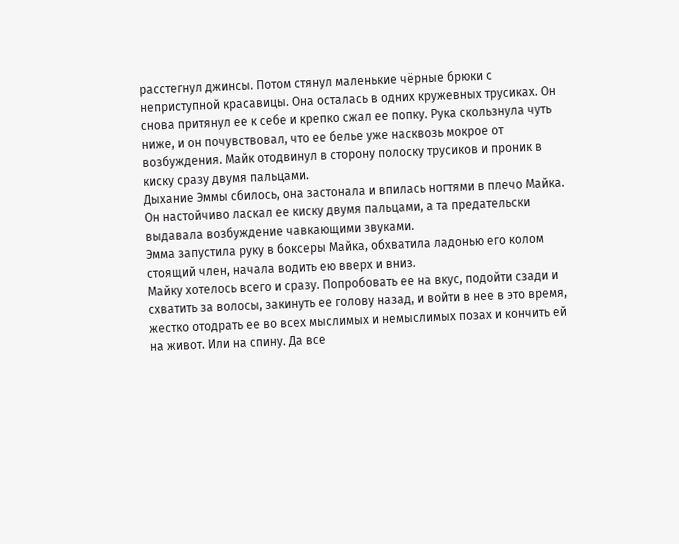расстегнул джинсы. Потом стянул маленькие чёрные брюки с неприступной красавицы. Она осталась в одних кружевных трусиках. Он снова притянул ее к себе и крепко сжал ее попку. Рука скользнула чуть ниже, и он почувствовал, что ее белье уже насквозь мокрое от возбуждения. Майк отодвинул в сторону полоску трусиков и проник в киску сразу двумя пальцами.
Дыхание Эммы сбилось, она застонала и впилась ногтями в плечо Майка. Он настойчиво ласкал ее киску двумя пальцами, а та предательски выдавала возбуждение чавкающими звуками.
Эмма запустила руку в боксеры Майка, обхватила ладонью его колом стоящий член, начала водить ею вверх и вниз.
Майку хотелось всего и сразу. Попробовать ее на вкус, подойти сзади и схватить за волосы, закинуть ее голову назад, и войти в нее в это время, жестко отодрать ее во всех мыслимых и немыслимых позах и кончить ей на живот. Или на спину. Да все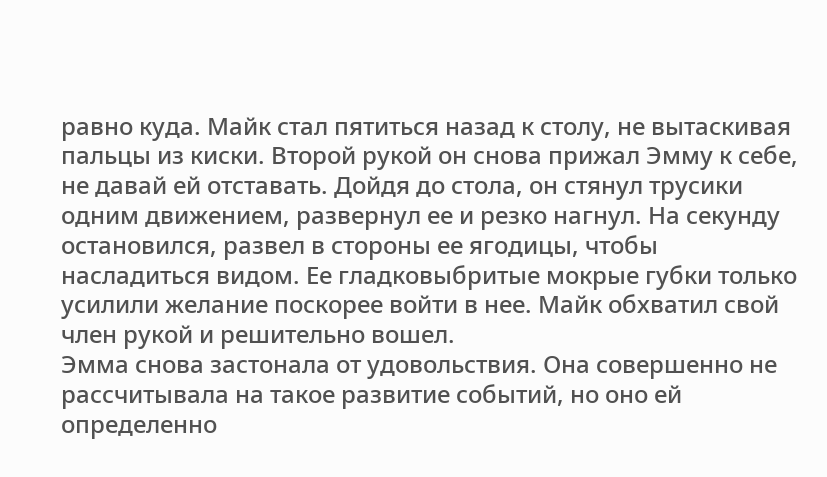равно куда. Майк стал пятиться назад к столу, не вытаскивая пальцы из киски. Второй рукой он снова прижал Эмму к себе, не давай ей отставать. Дойдя до стола, он стянул трусики одним движением, развернул ее и резко нагнул. На секунду остановился, развел в стороны ее ягодицы, чтобы насладиться видом. Ее гладковыбритые мокрые губки только усилили желание поскорее войти в нее. Майк обхватил свой член рукой и решительно вошел.
Эмма снова застонала от удовольствия. Она совершенно не рассчитывала на такое развитие событий, но оно ей определенно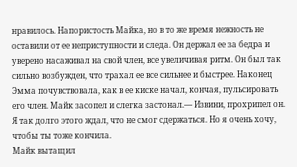нравилось. Напористость Майка, но в то же время нежность не оставили от ее неприступности и следа. Он держал ее за бедра и уверено насаживал на свой член, все увеличивая ритм. Он был так сильно возбужден, что трахал ее все сильнее и быстрее. Наконец Эмма почувствовала, как в ее киске начал, кончая, пульсировать его член. Майк засопел и слегка застонал.— Извини, прохрипел он. Я так долго этого ждал, что не смог сдержаться. Но я очень хочу, чтобы ты тоже кончила.
Майк вытащил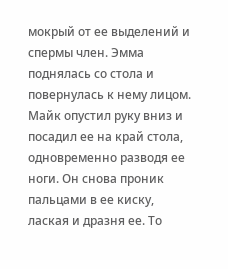мокрый от ее выделений и спермы член. Эмма поднялась со стола и повернулась к нему лицом. Майк опустил руку вниз и посадил ее на край стола, одновременно разводя ее ноги. Он снова проник пальцами в ее киску, лаская и дразня ее. То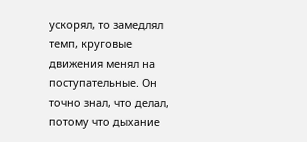ускорял, то замедлял темп, круговые движения менял на поступательные. Он точно знал, что делал, потому что дыхание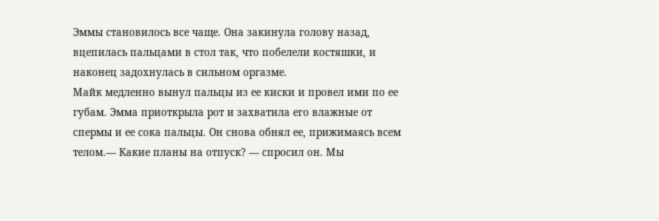Эммы становилось все чаще. Она закинула голову назад, вцепилась пальцами в стол так, что побелели костяшки, и наконец задохнулась в сильном оргазме.
Майк медленно вынул пальцы из ее киски и провел ими по ее губам. Эмма приоткрыла рот и захватила его влажные от спермы и ее сока пальцы. Он снова обнял ее, прижимаясь всем телом.— Какие планы на отпуск? — спросил он. Мы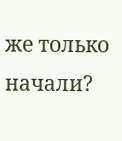же только начали?